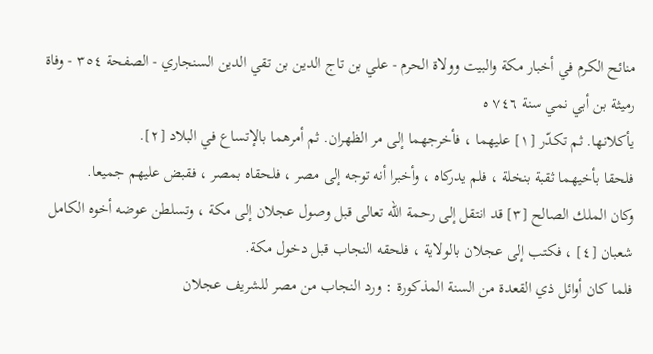منائح الكرم في أخبار مكة والبيت وولاة الحرم - علي بن تاج الدين بن تقي الدين السنجاري - الصفحة ٣٥٤ - وفاة رميثة بن أبي نمي سنة ٧٤٦ ه
يأكلانها. ثم تكدّر [١] عليهما ، فأخرجهما إلى مر الظهران. ثم أمرهما بالإتساع في البلاد [٢].
فلحقا بأخيهما ثقبة بنخلة ، فلم يدركاه ، وأخبرا أنه توجه إلى مصر ، فلحقاه بمصر ، فقبض عليهم جميعا.
وكان الملك الصالح [٣] قد انتقل إلى رحمة الله تعالى قبل وصول عجلان إلى مكة ، وتسلطن عوضه أخوه الكامل شعبان [٤] ، فكتب إلى عجلان بالولاية ، فلحقه النجاب قبل دخول مكة.
فلما كان أوائل ذي القعدة من السنة المذكورة : ورد النجاب من مصر للشريف عجلان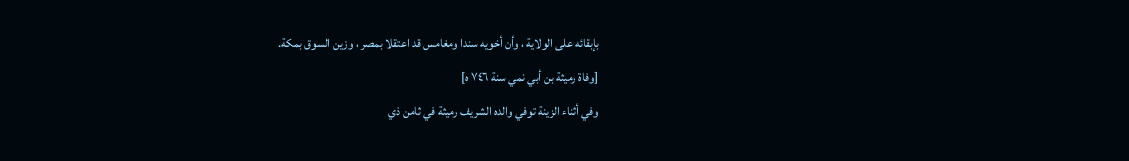بإبقائه على الولاية ، وأن أخويه سندا ومغامس قد اعتقلا بمصر ، وزين السوق بمكة.
[وفاة رميثة بن أبي نمي سنة ٧٤٦ ه]
وفي أثناء الزينة توفي والده الشريف رميثة في ثامن ذي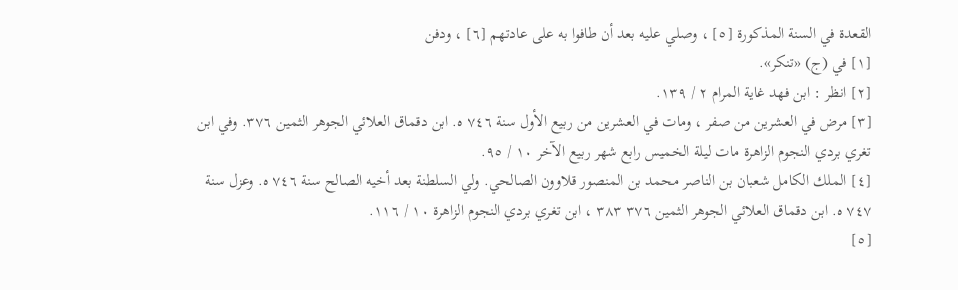القعدة في السنة المذكورة [٥] ، وصلي عليه بعد أن طافوا به على عادتهم [٦] ، ودفن
[١] في (ج) «تنكر».
[٢] انظر : ابن فهد غاية المرام ٢ / ١٣٩.
[٣] مرض في العشرين من صفر ، ومات في العشرين من ربيع الأول سنة ٧٤٦ ه. ابن دقماق العلائي الجوهر الثمين ٣٧٦. وفي ابن تغري بردي النجوم الزاهرة مات ليلة الخميس رابع شهر ربيع الآخر ١٠ / ٩٥.
[٤] الملك الكامل شعبان بن الناصر محمد بن المنصور قلاوون الصالحي. ولي السلطنة بعد أخيه الصالح سنة ٧٤٦ ه. وعزل سنة ٧٤٧ ه. ابن دقماق العلائي الجوهر الثمين ٣٧٦ ٣٨٣ ، ابن تغري بردي النجوم الزاهرة ١٠ / ١١٦.
[٥]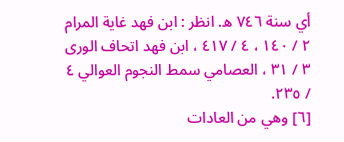أي سنة ٧٤٦ ه. انظر : ابن فهد غاية المرام ٢ / ١٤٠ ، ٤ / ٤١٧ ، ابن فهد اتحاف الورى ٣ / ٣١ ، العصامي سمط النجوم العوالي ٤ / ٢٣٥.
[٦] وهي من العادات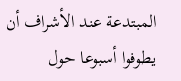المبتدعة عند الأشراف أن يطوفوا أسبوعا حول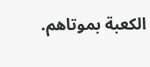الكعبة بموتاهم.